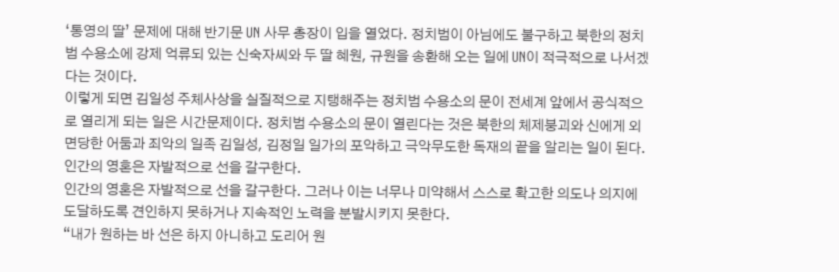‘통영의 딸’ 문제에 대해 반기문 UN 사무 총장이 입을 열었다. 정치범이 아님에도 불구하고 북한의 정치범 수용소에 강제 억류되 있는 신숙자씨와 두 딸 혜원, 규원을 송환해 오는 일에 UN이 적극적으로 나서겠다는 것이다.
이렇게 되면 김일성 주체사상을 실질적으로 지탱해주는 정치범 수용소의 문이 전세계 앞에서 공식적으로 열리게 되는 일은 시간문제이다. 정치범 수용소의 문이 열린다는 것은 북한의 체제붕괴와 신에게 외면당한 어둠과 죄악의 일족 김일성, 김정일 일가의 포악하고 극악무도한 독재의 끝을 알리는 일이 된다.
인간의 영혼은 자발적으로 선을 갈구한다.
인간의 영혼은 자발적으로 선을 갈구한다. 그러나 이는 너무나 미약해서 스스로 확고한 의도나 의지에 도달하도록 견인하지 못하거나 지속적인 노력을 분발시키지 못한다.
“내가 원하는 바 선은 하지 아니하고 도리어 원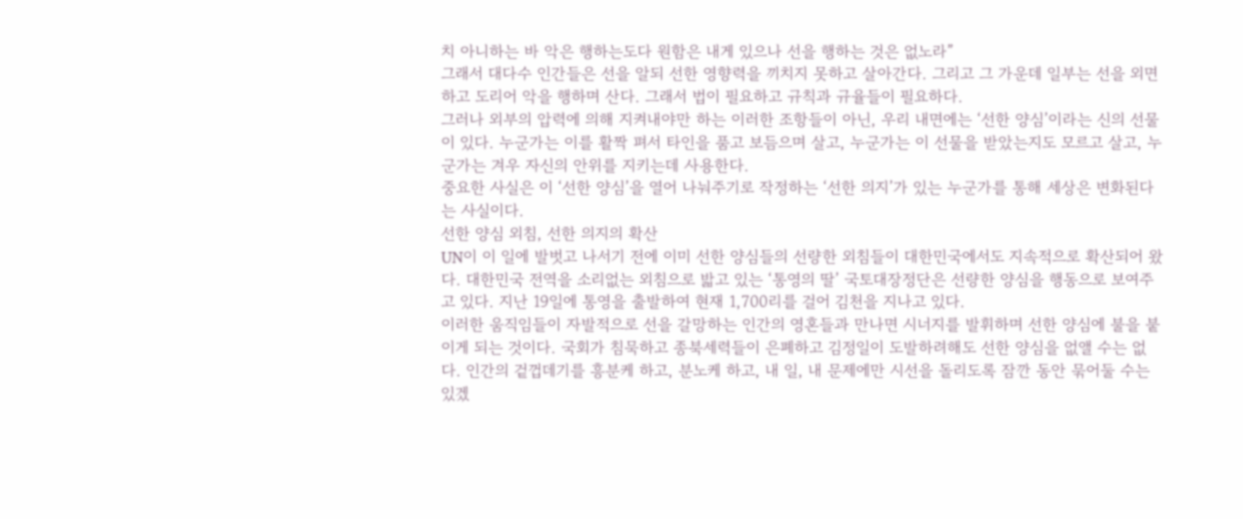치 아니하는 바 악은 행하는도다 원함은 내게 있으나 선을 행하는 것은 없노라”
그래서 대다수 인간들은 선을 알되 선한 영향력을 끼치지 못하고 살아간다. 그리고 그 가운데 일부는 선을 외면하고 도리어 악을 행하며 산다. 그래서 법이 필요하고 규칙과 규율들이 필요하다.
그러나 외부의 압력에 의해 지켜내야만 하는 이러한 조항들이 아닌, 우리 내면에는 ‘선한 양심’이라는 신의 선물이 있다. 누군가는 이를 활짝 펴서 타인을 품고 보듬으며 살고, 누군가는 이 선물을 받았는지도 모르고 살고, 누군가는 겨우 자신의 안위를 지키는데 사용한다.
중요한 사실은 이 ‘선한 양심’을 열어 나눠주기로 작정하는 ‘선한 의지’가 있는 누군가를 통해 세상은 변화된다는 사실이다.
선한 양심 외침, 선한 의지의 확산
UN이 이 일에 발벗고 나서기 전에 이미 선한 양심들의 선량한 외침들이 대한민국에서도 지속적으로 확산되어 왔다. 대한민국 전역을 소리없는 외침으로 밟고 있는 ‘통영의 딸’ 국토대장정단은 선량한 양심을 행동으로 보여주고 있다. 지난 19일에 통영을 출발하여 현재 1,700리를 걸어 김천을 지나고 있다.
이러한 움직임들이 자발적으로 선을 갈망하는 인간의 영혼들과 만나면 시너지를 발휘하며 선한 양심에 불을 붙이게 되는 것이다. 국회가 침묵하고 종북세력들이 은폐하고 김정일이 도발하려해도 선한 양심을 없앨 수는 없다. 인간의 겉껍데기를 흥분케 하고, 분노케 하고, 내 일, 내 문제에만 시선을 돌리도록 잠깐 동안 묶어둘 수는 있겠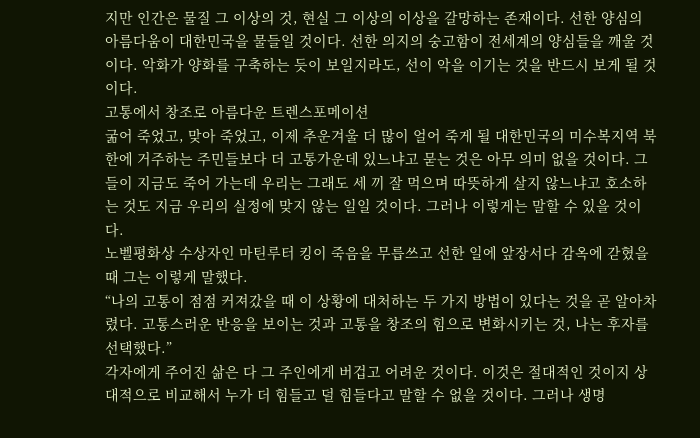지만 인간은 물질 그 이상의 것, 현실 그 이상의 이상을 갈망하는 존재이다. 선한 양심의 아름다움이 대한민국을 물들일 것이다. 선한 의지의 숭고함이 전세계의 양심들을 깨울 것이다. 악화가 양화를 구축하는 듯이 보일지라도, 선이 악을 이기는 것을 반드시 보게 될 것이다.
고통에서 창조로 아름다운 트렌스포메이션
굶어 죽었고, 맞아 죽었고, 이제 추운겨울 더 많이 얼어 죽게 될 대한민국의 미수복지역 북한에 거주하는 주민들보다 더 고통가운데 있느냐고 묻는 것은 아무 의미 없을 것이다. 그들이 지금도 죽어 가는데 우리는 그래도 세 끼 잘 먹으며 따뜻하게 살지 않느냐고 호소하는 것도 지금 우리의 실정에 맞지 않는 일일 것이다. 그러나 이렇게는 말할 수 있을 것이다.
노벨평화상 수상자인 마틴루터 킹이 죽음을 무릅쓰고 선한 일에 앞장서다 감옥에 갇혔을 때 그는 이렇게 말했다.
“나의 고통이 점점 커져갔을 때 이 상황에 대처하는 두 가지 방법이 있다는 것을 곧 알아차렸다. 고통스러운 반응을 보이는 것과 고통을 창조의 힘으로 변화시키는 것, 나는 후자를 선택했다.”
각자에게 주어진 삶은 다 그 주인에게 버겁고 어려운 것이다. 이것은 절대적인 것이지 상대적으로 비교해서 누가 더 힘들고 덜 힘들다고 말할 수 없을 것이다. 그러나 생명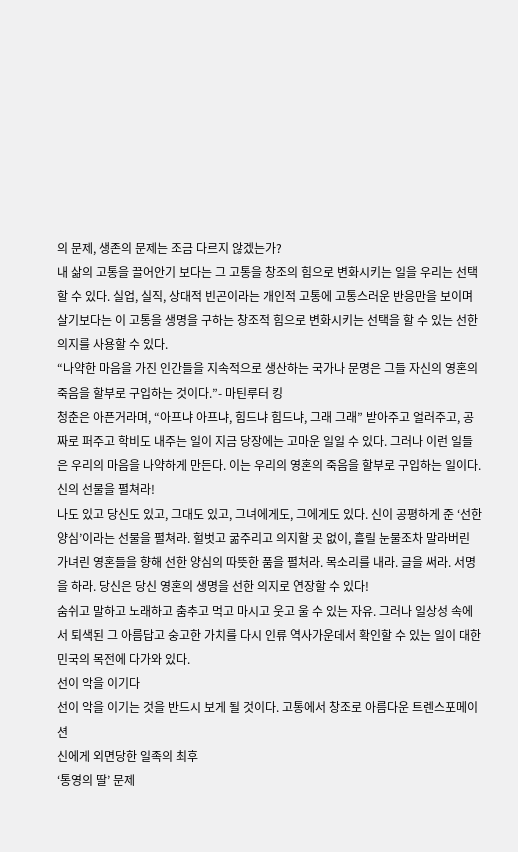의 문제, 생존의 문제는 조금 다르지 않겠는가?
내 삶의 고통을 끌어안기 보다는 그 고통을 창조의 힘으로 변화시키는 일을 우리는 선택할 수 있다. 실업, 실직, 상대적 빈곤이라는 개인적 고통에 고통스러운 반응만을 보이며 살기보다는 이 고통을 생명을 구하는 창조적 힘으로 변화시키는 선택을 할 수 있는 선한 의지를 사용할 수 있다.
“나약한 마음을 가진 인간들을 지속적으로 생산하는 국가나 문명은 그들 자신의 영혼의 죽음을 할부로 구입하는 것이다.”- 마틴루터 킹
청춘은 아픈거라며, “아프냐 아프냐, 힘드냐 힘드냐, 그래 그래” 받아주고 얼러주고, 공짜로 퍼주고 학비도 내주는 일이 지금 당장에는 고마운 일일 수 있다. 그러나 이런 일들은 우리의 마음을 나약하게 만든다. 이는 우리의 영혼의 죽음을 할부로 구입하는 일이다.
신의 선물을 펼쳐라!
나도 있고 당신도 있고, 그대도 있고, 그녀에게도, 그에게도 있다. 신이 공평하게 준 ‘선한 양심’이라는 선물을 펼쳐라. 헐벗고 굶주리고 의지할 곳 없이, 흘릴 눈물조차 말라버린 가녀린 영혼들을 향해 선한 양심의 따뜻한 품을 펼처라. 목소리를 내라. 글을 써라. 서명을 하라. 당신은 당신 영혼의 생명을 선한 의지로 연장할 수 있다!
숨쉬고 말하고 노래하고 춤추고 먹고 마시고 웃고 울 수 있는 자유. 그러나 일상성 속에서 퇴색된 그 아름답고 숭고한 가치를 다시 인류 역사가운데서 확인할 수 있는 일이 대한민국의 목전에 다가와 있다.
선이 악을 이기다
선이 악을 이기는 것을 반드시 보게 될 것이다. 고통에서 창조로 아름다운 트렌스포메이션
신에게 외면당한 일족의 최후
‘통영의 딸’ 문제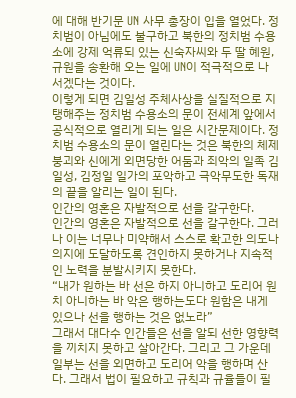에 대해 반기문 UN 사무 총장이 입을 열었다. 정치범이 아님에도 불구하고 북한의 정치범 수용소에 강제 억류되 있는 신숙자씨와 두 딸 혜원, 규원을 송환해 오는 일에 UN이 적극적으로 나서겠다는 것이다.
이렇게 되면 김일성 주체사상을 실질적으로 지탱해주는 정치범 수용소의 문이 전세계 앞에서 공식적으로 열리게 되는 일은 시간문제이다. 정치범 수용소의 문이 열린다는 것은 북한의 체제붕괴와 신에게 외면당한 어둠과 죄악의 일족 김일성, 김정일 일가의 포악하고 극악무도한 독재의 끝을 알리는 일이 된다.
인간의 영혼은 자발적으로 선을 갈구한다.
인간의 영혼은 자발적으로 선을 갈구한다. 그러나 이는 너무나 미약해서 스스로 확고한 의도나 의지에 도달하도록 견인하지 못하거나 지속적인 노력을 분발시키지 못한다.
“내가 원하는 바 선은 하지 아니하고 도리어 원치 아니하는 바 악은 행하는도다 원함은 내게 있으나 선을 행하는 것은 없노라”
그래서 대다수 인간들은 선을 알되 선한 영향력을 끼치지 못하고 살아간다. 그리고 그 가운데 일부는 선을 외면하고 도리어 악을 행하며 산다. 그래서 법이 필요하고 규칙과 규율들이 필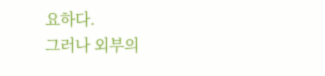요하다.
그러나 외부의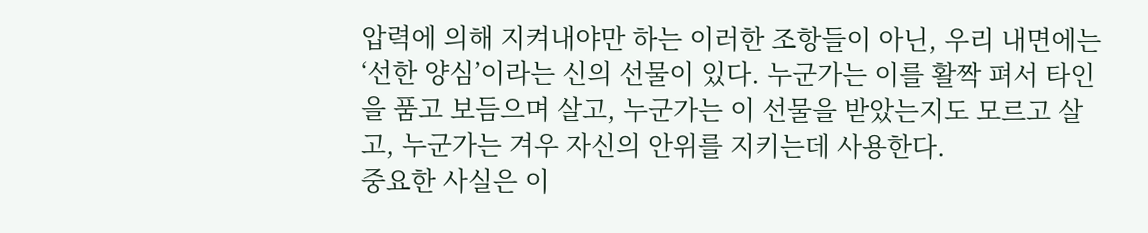압력에 의해 지켜내야만 하는 이러한 조항들이 아닌, 우리 내면에는 ‘선한 양심’이라는 신의 선물이 있다. 누군가는 이를 활짝 펴서 타인을 품고 보듬으며 살고, 누군가는 이 선물을 받았는지도 모르고 살고, 누군가는 겨우 자신의 안위를 지키는데 사용한다.
중요한 사실은 이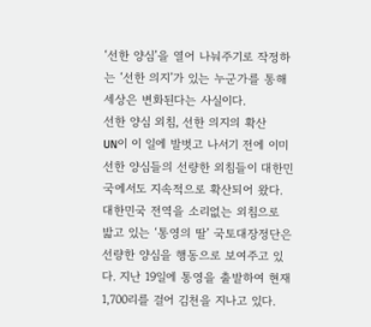‘선한 양심’을 열어 나눠주기로 작정하는 ‘선한 의지’가 있는 누군가를 통해 세상은 변화된다는 사실이다.
선한 양심 외침, 선한 의지의 확산
UN이 이 일에 발벗고 나서기 전에 이미 선한 양심들의 선량한 외침들이 대한민국에서도 지속적으로 확산되어 왔다. 대한민국 전역을 소리없는 외침으로 밟고 있는 ‘통영의 딸’ 국토대장정단은 선량한 양심을 행동으로 보여주고 있다. 지난 19일에 통영을 출발하여 현재 1,700리를 걸어 김천을 지나고 있다.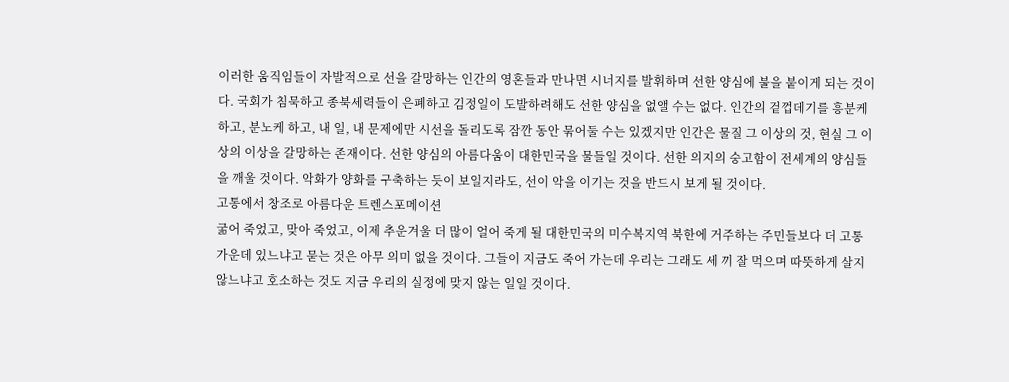이러한 움직임들이 자발적으로 선을 갈망하는 인간의 영혼들과 만나면 시너지를 발휘하며 선한 양심에 불을 붙이게 되는 것이다. 국회가 침묵하고 종북세력들이 은폐하고 김정일이 도발하려해도 선한 양심을 없앨 수는 없다. 인간의 겉껍데기를 흥분케 하고, 분노케 하고, 내 일, 내 문제에만 시선을 돌리도록 잠깐 동안 묶어둘 수는 있겠지만 인간은 물질 그 이상의 것, 현실 그 이상의 이상을 갈망하는 존재이다. 선한 양심의 아름다움이 대한민국을 물들일 것이다. 선한 의지의 숭고함이 전세계의 양심들을 깨울 것이다. 악화가 양화를 구축하는 듯이 보일지라도, 선이 악을 이기는 것을 반드시 보게 될 것이다.
고통에서 창조로 아름다운 트렌스포메이션
굶어 죽었고, 맞아 죽었고, 이제 추운겨울 더 많이 얼어 죽게 될 대한민국의 미수복지역 북한에 거주하는 주민들보다 더 고통가운데 있느냐고 묻는 것은 아무 의미 없을 것이다. 그들이 지금도 죽어 가는데 우리는 그래도 세 끼 잘 먹으며 따뜻하게 살지 않느냐고 호소하는 것도 지금 우리의 실정에 맞지 않는 일일 것이다.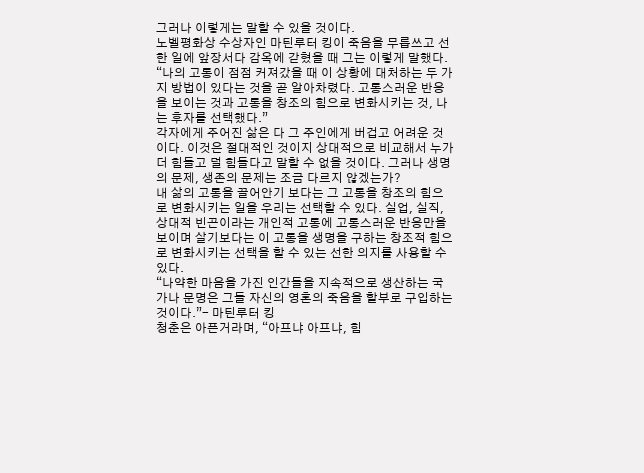그러나 이렇게는 말할 수 있을 것이다.
노벨평화상 수상자인 마틴루터 킹이 죽음을 무릅쓰고 선한 일에 앞장서다 감옥에 갇혔을 때 그는 이렇게 말했다.
“나의 고통이 점점 커져갔을 때 이 상황에 대처하는 두 가지 방법이 있다는 것을 곧 알아차렸다. 고통스러운 반응을 보이는 것과 고통을 창조의 힘으로 변화시키는 것, 나는 후자를 선택했다.”
각자에게 주어진 삶은 다 그 주인에게 버겁고 어려운 것이다. 이것은 절대적인 것이지 상대적으로 비교해서 누가 더 힘들고 덜 힘들다고 말할 수 없을 것이다. 그러나 생명의 문제, 생존의 문제는 조금 다르지 않겠는가?
내 삶의 고통을 끌어안기 보다는 그 고통을 창조의 힘으로 변화시키는 일을 우리는 선택할 수 있다. 실업, 실직, 상대적 빈곤이라는 개인적 고통에 고통스러운 반응만을 보이며 살기보다는 이 고통을 생명을 구하는 창조적 힘으로 변화시키는 선택을 할 수 있는 선한 의지를 사용할 수 있다.
“나약한 마음을 가진 인간들을 지속적으로 생산하는 국가나 문명은 그들 자신의 영혼의 죽음을 할부로 구입하는 것이다.”- 마틴루터 킹
청춘은 아픈거라며, “아프냐 아프냐, 힘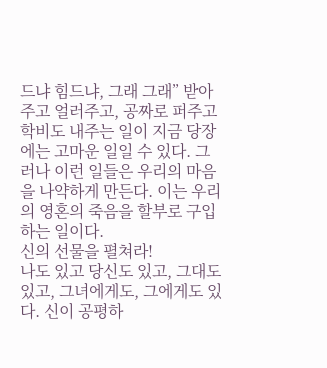드냐 힘드냐, 그래 그래” 받아주고 얼러주고, 공짜로 퍼주고 학비도 내주는 일이 지금 당장에는 고마운 일일 수 있다. 그러나 이런 일들은 우리의 마음을 나약하게 만든다. 이는 우리의 영혼의 죽음을 할부로 구입하는 일이다.
신의 선물을 펼쳐라!
나도 있고 당신도 있고, 그대도 있고, 그녀에게도, 그에게도 있다. 신이 공평하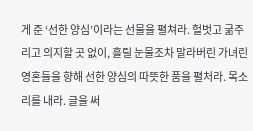게 준 ‘선한 양심’이라는 선물을 펼쳐라. 헐벗고 굶주리고 의지할 곳 없이, 흘릴 눈물조차 말라버린 가녀린 영혼들을 향해 선한 양심의 따뜻한 품을 펼처라. 목소리를 내라. 글을 써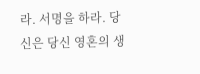라. 서명을 하라. 당신은 당신 영혼의 생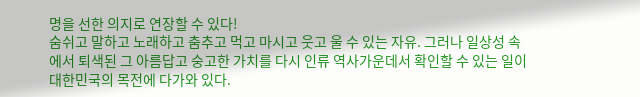명을 선한 의지로 연장할 수 있다!
숨쉬고 말하고 노래하고 춤추고 먹고 마시고 웃고 울 수 있는 자유. 그러나 일상성 속에서 퇴색된 그 아름답고 숭고한 가치를 다시 인류 역사가운데서 확인할 수 있는 일이 대한민국의 목전에 다가와 있다.